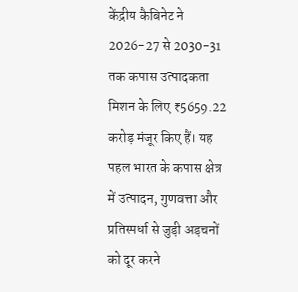केंद्रीय कैबिनेट ने 2026-27 से 2030-31 तक कपास उत्पादकता मिशन के लिए ₹5659.22 करोड़ मंजूर किए हैं। यह पहल भारत के कपास क्षेत्र में उत्पादन, गुणवत्ता और प्रतिस्पर्धा से जुड़ी अड़चनों को दूर करने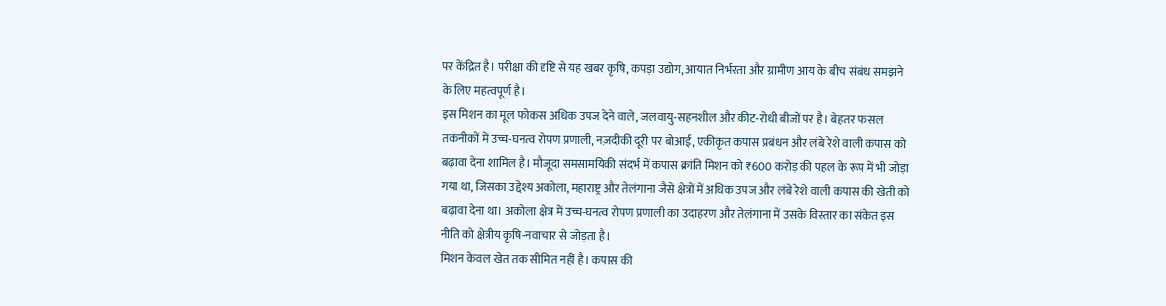पर केंद्रित है। परीक्षा की दृष्टि से यह खबर कृषि, कपड़ा उद्योग, आयात निर्भरता और ग्रामीण आय के बीच संबंध समझने के लिए महत्वपूर्ण है।
इस मिशन का मूल फोकस अधिक उपज देने वाले, जलवायु-सहनशील और कीट-रोधी बीजों पर है। बेहतर फसल तकनीकों में उच्च-घनत्व रोपण प्रणाली, नज़दीकी दूरी पर बोआई, एकीकृत कपास प्रबंधन और लंबे रेशे वाली कपास को बढ़ावा देना शामिल है। मौजूदा समसामयिकी संदर्भ में कपास क्रांति मिशन को ₹600 करोड़ की पहल के रूप में भी जोड़ा गया था, जिसका उद्देश्य अकोला, महाराष्ट्र और तेलंगाना जैसे क्षेत्रों में अधिक उपज और लंबे रेशे वाली कपास की खेती को बढ़ावा देना था। अकोला क्षेत्र में उच्च-घनत्व रोपण प्रणाली का उदाहरण और तेलंगाना में उसके विस्तार का संकेत इस नीति को क्षेत्रीय कृषि-नवाचार से जोड़ता है।
मिशन केवल खेत तक सीमित नहीं है। कपास की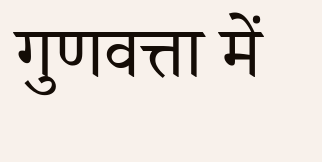गुणवत्ता में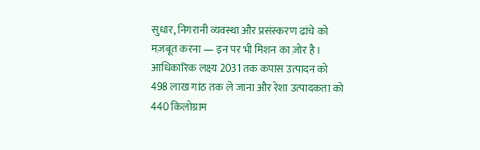सुधार, निगरानी व्यवस्था और प्रसंस्करण ढांचे को मज़बूत करना — इन पर भी मिशन का ज़ोर है। आधिकारिक लक्ष्य 2031 तक कपास उत्पादन को 498 लाख गांठ तक ले जाना और रेशा उत्पादकता को 440 किलोग्राम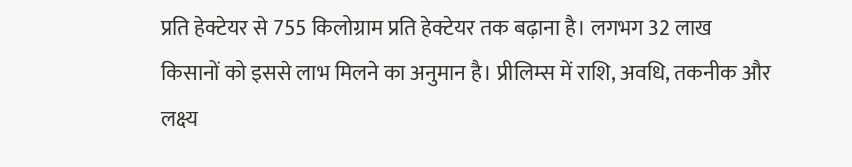प्रति हेक्टेयर से 755 किलोग्राम प्रति हेक्टेयर तक बढ़ाना है। लगभग 32 लाख किसानों को इससे लाभ मिलने का अनुमान है। प्रीलिम्स में राशि, अवधि, तकनीक और लक्ष्य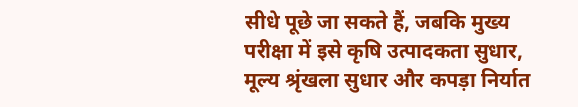सीधे पूछे जा सकते हैं, जबकि मुख्य परीक्षा में इसे कृषि उत्पादकता सुधार, मूल्य श्रृंखला सुधार और कपड़ा निर्यात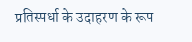प्रतिस्पर्धा के उदाहरण के रूप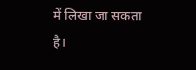में लिखा जा सकता है।